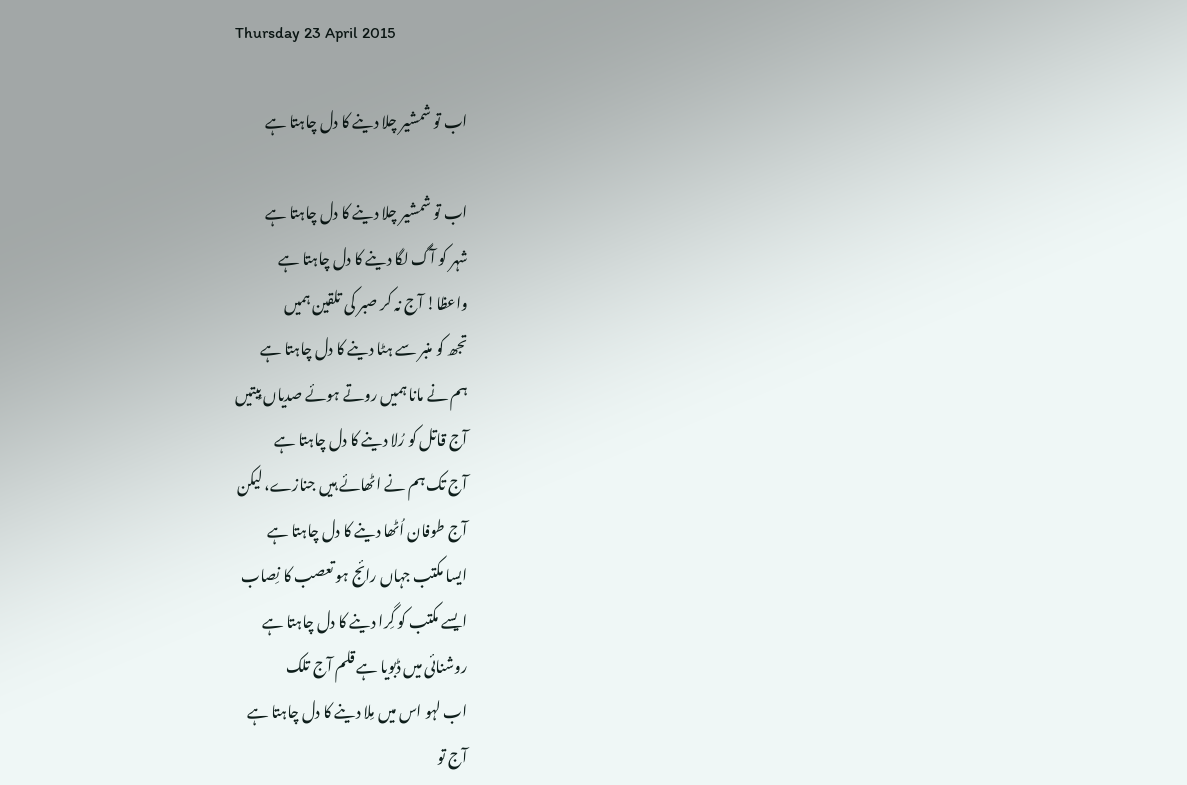Thursday 23 April 2015

اب تو شمشیر چلا دینے کا دل چاہتا ہے

اب تو شمشیر چلا دینے کا دل چاہتا ہے
شہر کو آگ لگا دینے کا دل چاہتا ہے
واعظا! آج نہ کر صبر کی تلقین ہمیں
تجھ کو منبر سے ہٹا دینے کا دل چاہتا ہے
ہم نے مانا ہمیں روتے ہوئے صدیاں بِیتیں
آج قاتل کو رُلا دینے کا دل چاہتا ہے
آج تک ہم نے اٹھائے ہیں جنازے، لیکن
آج طوفان اُٹھا دینے کا دل چاہتا ہے
ایسا مکتب جہاں رائج ہو تعصب کا نِصاب
ایسے مکتب کو گِرا دینے کا دل چاہتا ہے
روشنائی میں ڈبویا ہے قلم آج تلک
اب لہو اس میں مِلا دینے کا دل چاہتا ہے
آج تو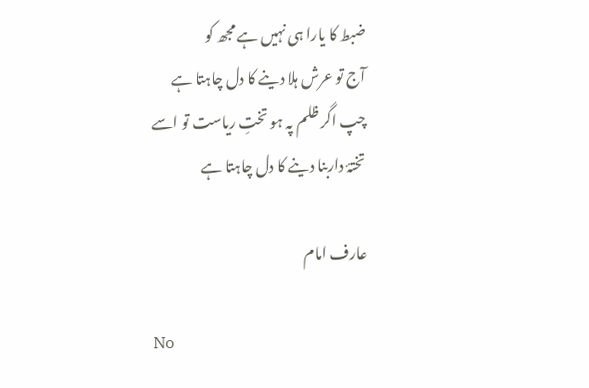ضبط کا یارا ہی نہیں ہے مجھ کو
آج تو عرش ہلا دینے کا دل چاہتا ہے
چپ اگر ظلم پہ ہو تختِ ریاست تو اسے
تختۂ داربنا دینے کا دل چاہتا ہے

عارف امام

No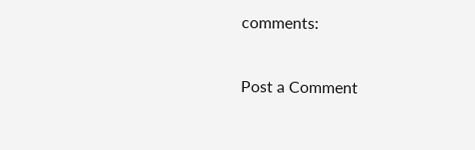comments:

Post a Comment